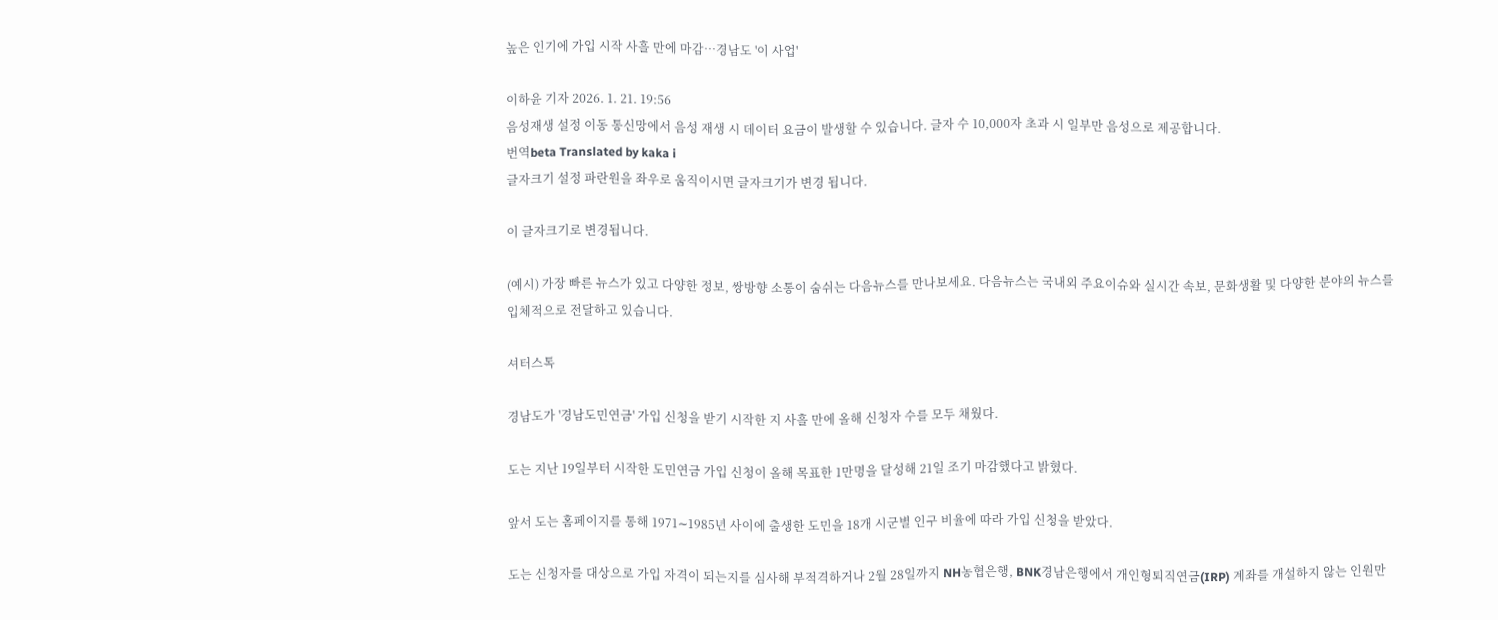높은 인기에 가입 시작 사흘 만에 마감…경남도 '이 사업'

이하윤 기자 2026. 1. 21. 19:56
음성재생 설정 이동 통신망에서 음성 재생 시 데이터 요금이 발생할 수 있습니다. 글자 수 10,000자 초과 시 일부만 음성으로 제공합니다.
번역beta Translated by kaka i
글자크기 설정 파란원을 좌우로 움직이시면 글자크기가 변경 됩니다.

이 글자크기로 변경됩니다.

(예시) 가장 빠른 뉴스가 있고 다양한 정보, 쌍방향 소통이 숨쉬는 다음뉴스를 만나보세요. 다음뉴스는 국내외 주요이슈와 실시간 속보, 문화생활 및 다양한 분야의 뉴스를 입체적으로 전달하고 있습니다.

셔터스톡

경남도가 '경남도민연금' 가입 신청을 받기 시작한 지 사흘 만에 올해 신청자 수를 모두 채웠다.

도는 지난 19일부터 시작한 도민연금 가입 신청이 올해 목표한 1만명을 달성해 21일 조기 마감했다고 밝혔다.

앞서 도는 홈페이지를 통해 1971∼1985년 사이에 출생한 도민을 18개 시군별 인구 비율에 따라 가입 신청을 받았다.

도는 신청자를 대상으로 가입 자격이 되는지를 심사해 부적격하거나 2월 28일까지 NH농협은행, BNK경남은행에서 개인형퇴직연금(IRP) 계좌를 개설하지 않는 인원만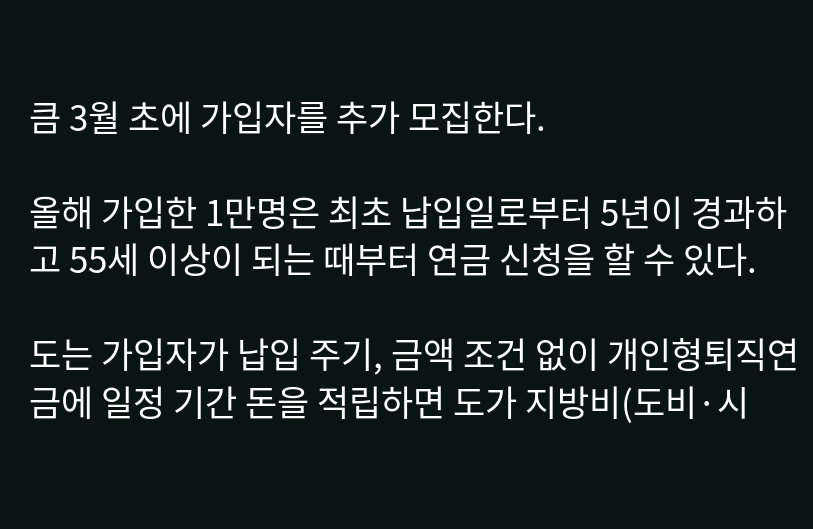큼 3월 초에 가입자를 추가 모집한다.

올해 가입한 1만명은 최초 납입일로부터 5년이 경과하고 55세 이상이 되는 때부터 연금 신청을 할 수 있다.

도는 가입자가 납입 주기, 금액 조건 없이 개인형퇴직연금에 일정 기간 돈을 적립하면 도가 지방비(도비·시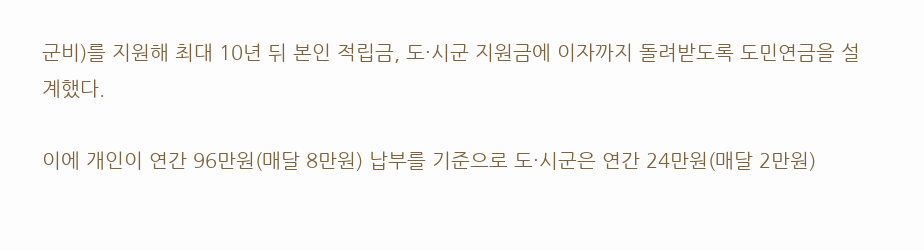군비)를 지원해 최대 10년 뒤 본인 적립금, 도·시군 지원금에 이자까지 돌려받도록 도민연금을 설계했다.

이에 개인이 연간 96만원(매달 8만원) 납부를 기준으로 도·시군은 연간 24만원(매달 2만원)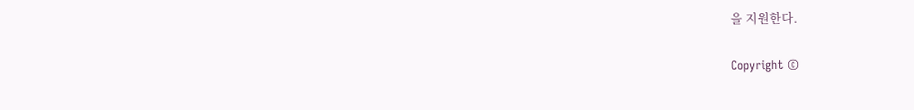을 지원한다.

Copyright ©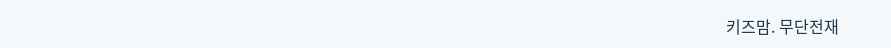키즈맘. 무단전재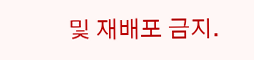및 재배포 금지.